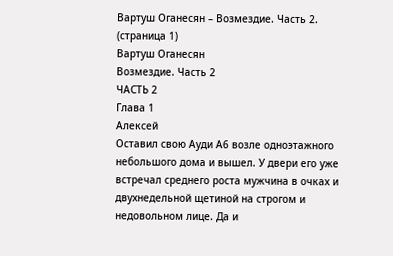Вартуш Оганесян – Возмездие. Часть 2. (страница 1)
Вартуш Оганесян
Возмездие. Часть 2
ЧАСТЬ 2
Глава 1
Алексей
Оставил свою Ауди А6 возле одноэтажного небольшого дома и вышел. У двери его уже встречал среднего роста мужчина в очках и двухнедельной щетиной на строгом и недовольном лице. Да и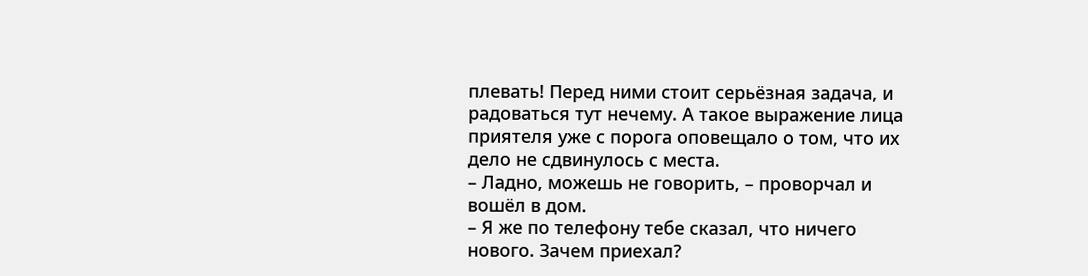плевать! Перед ними стоит серьёзная задача, и радоваться тут нечему. А такое выражение лица приятеля уже с порога оповещало о том, что их дело не сдвинулось с места.
– Ладно, можешь не говорить, – проворчал и вошёл в дом.
– Я же по телефону тебе сказал, что ничего нового. Зачем приехал?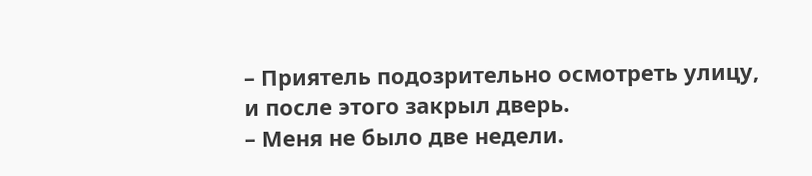– Приятель подозрительно осмотреть улицу, и после этого закрыл дверь.
– Меня не было две недели.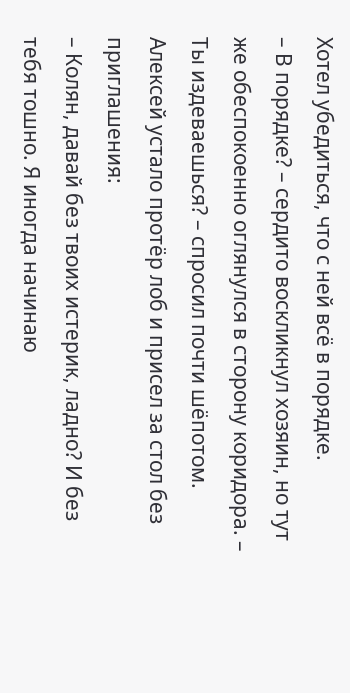Хотел убедиться, что с ней всё в порядке.
– В порядке? – сердито воскликнул хозяин, но тут же обеспокоенно оглянулся в сторону коридора. – Ты издеваешься? – спросил почти шёпотом.
Алексей устало протёр лоб и присел за стол без приглашения:
– Колян, давай без твоих истерик, ладно? И без тебя тошно. Я иногда начинаю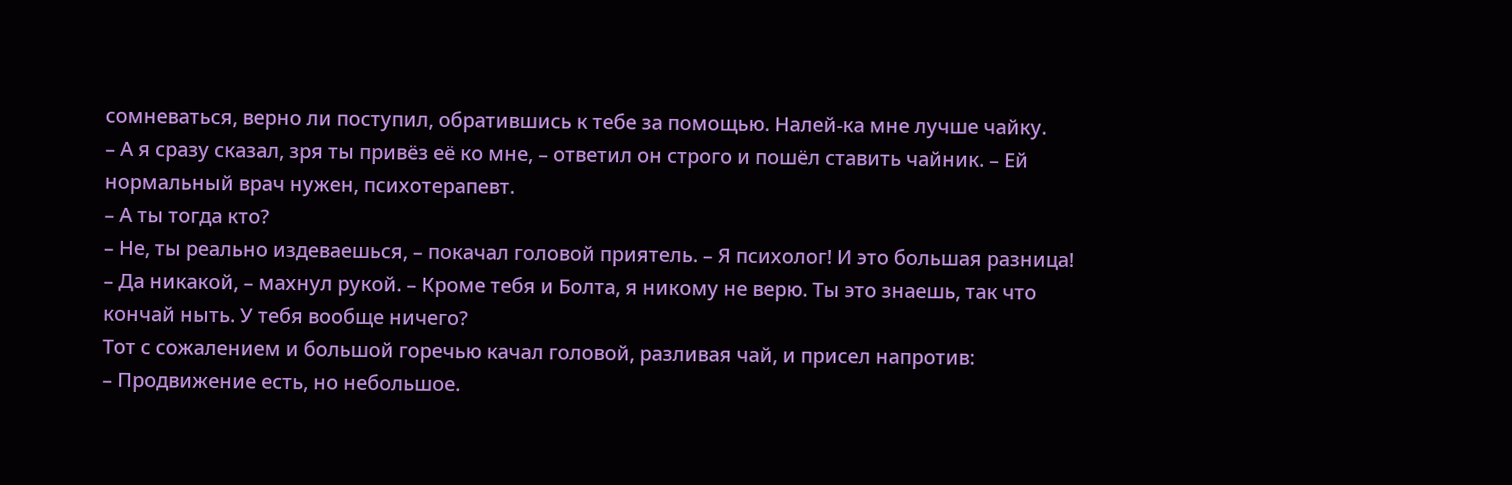сомневаться, верно ли поступил, обратившись к тебе за помощью. Налей-ка мне лучше чайку.
– А я сразу сказал, зря ты привёз её ко мне, – ответил он строго и пошёл ставить чайник. – Ей нормальный врач нужен, психотерапевт.
– А ты тогда кто?
– Не, ты реально издеваешься, – покачал головой приятель. – Я психолог! И это большая разница!
– Да никакой, – махнул рукой. – Кроме тебя и Болта, я никому не верю. Ты это знаешь, так что кончай ныть. У тебя вообще ничего?
Тот с сожалением и большой горечью качал головой, разливая чай, и присел напротив:
– Продвижение есть, но небольшое.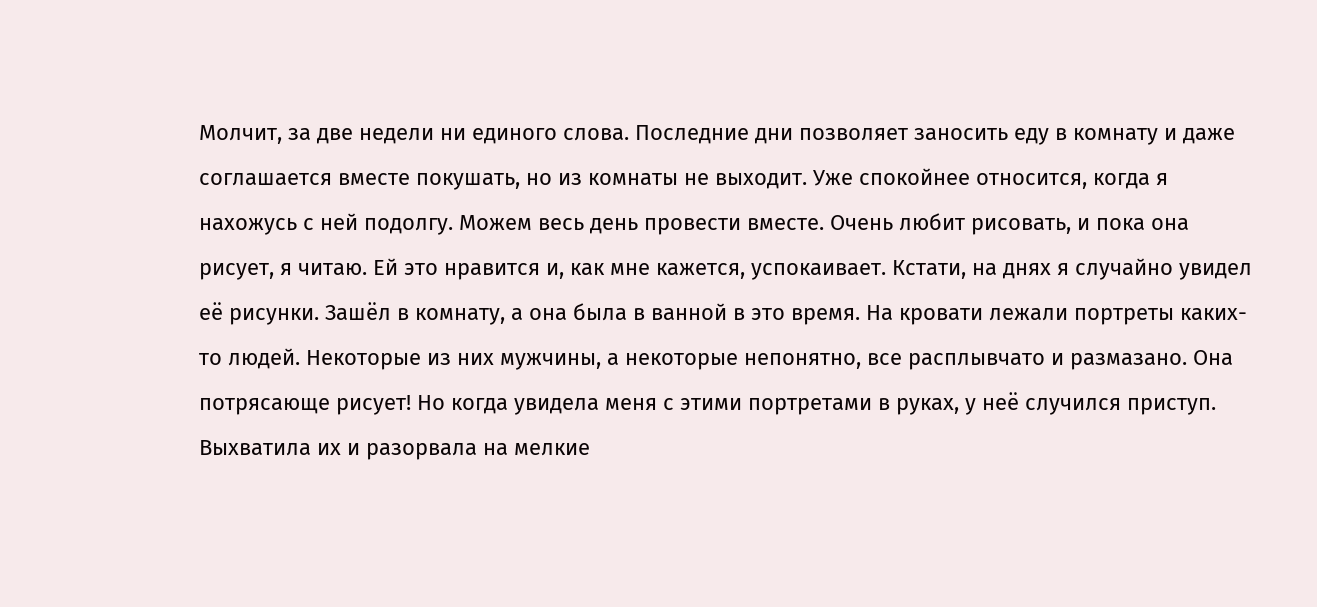Молчит, за две недели ни единого слова. Последние дни позволяет заносить еду в комнату и даже соглашается вместе покушать, но из комнаты не выходит. Уже спокойнее относится, когда я нахожусь с ней подолгу. Можем весь день провести вместе. Очень любит рисовать, и пока она рисует, я читаю. Ей это нравится и, как мне кажется, успокаивает. Кстати, на днях я случайно увидел её рисунки. Зашёл в комнату, а она была в ванной в это время. На кровати лежали портреты каких-то людей. Некоторые из них мужчины, а некоторые непонятно, все расплывчато и размазано. Она потрясающе рисует! Но когда увидела меня с этими портретами в руках, у неё случился приступ. Выхватила их и разорвала на мелкие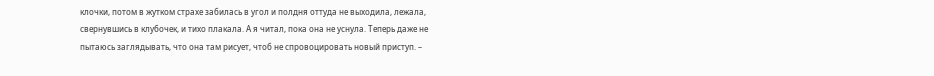клочки, потом в жутком страхе забилась в угол и полдня оттуда не выходила, лежала, свернувшись в клубочек, и тихо плакала. А я читал, пока она не уснула. Теперь даже не пытаюсь заглядывать, что она там рисует, чтоб не спровоцировать новый приступ. –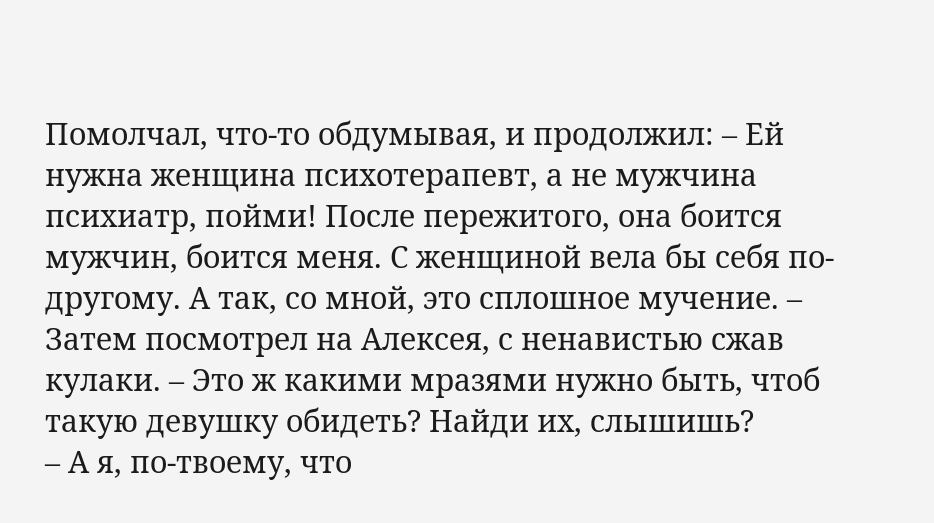Помолчал, что-то обдумывая, и продолжил: – Ей нужна женщина психотерапевт, а не мужчина психиатр, пойми! После пережитого, она боится мужчин, боится меня. С женщиной вела бы себя по-другому. А так, со мной, это сплошное мучение. – Затем посмотрел на Алексея, с ненавистью сжав кулаки. – Это ж какими мразями нужно быть, чтоб такую девушку обидеть? Найди их, слышишь?
– А я, по-твоему, что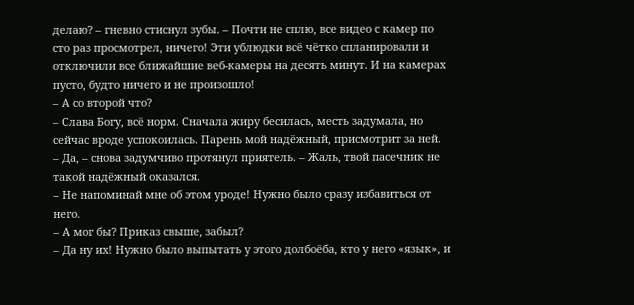делаю? – гневно стиснул зубы. – Почти не сплю, все видео с камер по сто раз просмотрел, ничего! Эти ублюдки всё чётко спланировали и отключили все ближайшие веб-камеры на десять минут. И на камерах пусто, будто ничего и не произошло!
– А со второй что?
– Слава Богу, всё норм. Сначала жиру бесилась, месть задумала, но сейчас вроде успокоилась. Парень мой надёжный, присмотрит за ней.
– Да, – снова задумчиво протянул приятель. – Жаль, твой пасечник не такой надёжный оказался.
– Не напоминай мне об этом уроде! Нужно было сразу избавиться от него.
– А мог бы? Приказ свыше, забыл?
– Да ну их! Нужно было выпытать у этого долбоёба, кто у него «язык», и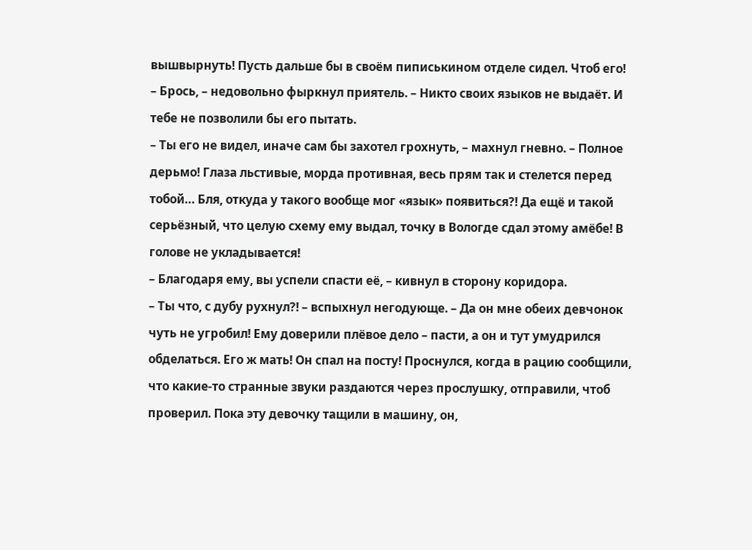вышвырнуть! Пусть дальше бы в своём пиписькином отделе сидел. Чтоб его!
– Брось, – недовольно фыркнул приятель. – Никто своих языков не выдаёт. И тебе не позволили бы его пытать.
– Ты его не видел, иначе сам бы захотел грохнуть, – махнул гневно. – Полное дерьмо! Глаза льстивые, морда противная, весь прям так и стелется перед тобой… Бля, откуда у такого вообще мог «язык» появиться?! Да ещё и такой серьёзный, что целую схему ему выдал, точку в Вологде сдал этому амёбе! В голове не укладывается!
– Благодаря ему, вы успели спасти её, – кивнул в сторону коридора.
– Ты что, с дубу рухнул?! – вспыхнул негодующе. – Да он мне обеих девчонок чуть не угробил! Ему доверили плёвое дело – пасти, а он и тут умудрился обделаться. Его ж мать! Он спал на посту! Проснулся, когда в рацию сообщили, что какие-то странные звуки раздаются через прослушку, отправили, чтоб проверил. Пока эту девочку тащили в машину, он,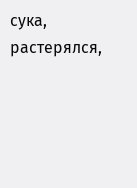сука, растерялся,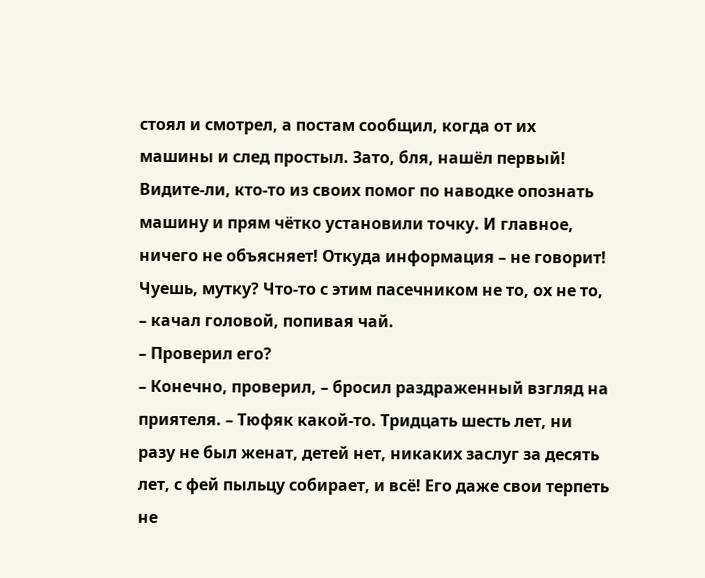стоял и смотрел, а постам сообщил, когда от их машины и след простыл. Зато, бля, нашёл первый! Видите-ли, кто-то из своих помог по наводке опознать машину и прям чётко установили точку. И главное, ничего не объясняет! Откуда информация – не говорит! Чуешь, мутку? Что-то с этим пасечником не то, ох не то, – качал головой, попивая чай.
– Проверил его?
– Конечно, проверил, – бросил раздраженный взгляд на приятеля. – Тюфяк какой-то. Тридцать шесть лет, ни разу не был женат, детей нет, никаких заслуг за десять лет, с фей пыльцу собирает, и всё! Его даже свои терпеть не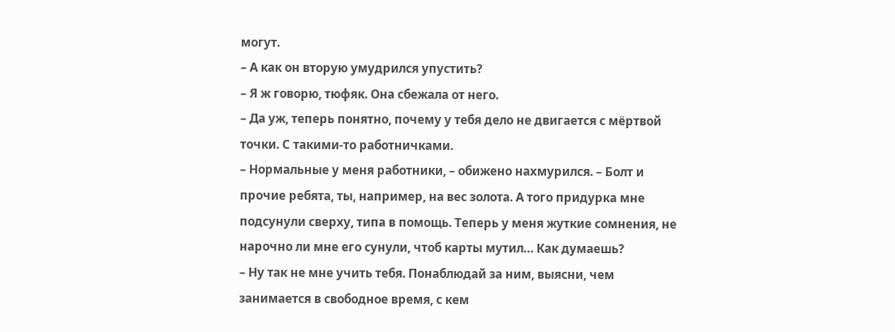могут.
– А как он вторую умудрился упустить?
– Я ж говорю, тюфяк. Она сбежала от него.
– Да уж, теперь понятно, почему у тебя дело не двигается с мёртвой точки. С такими-то работничками.
– Нормальные у меня работники, – обижено нахмурился. – Болт и прочие ребята, ты, например, на вес золота. А того придурка мне подсунули сверху, типа в помощь. Теперь у меня жуткие сомнения, не нарочно ли мне его сунули, чтоб карты мутил… Как думаешь?
– Ну так не мне учить тебя. Понаблюдай за ним, выясни, чем занимается в свободное время, с кем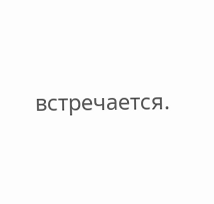встречается.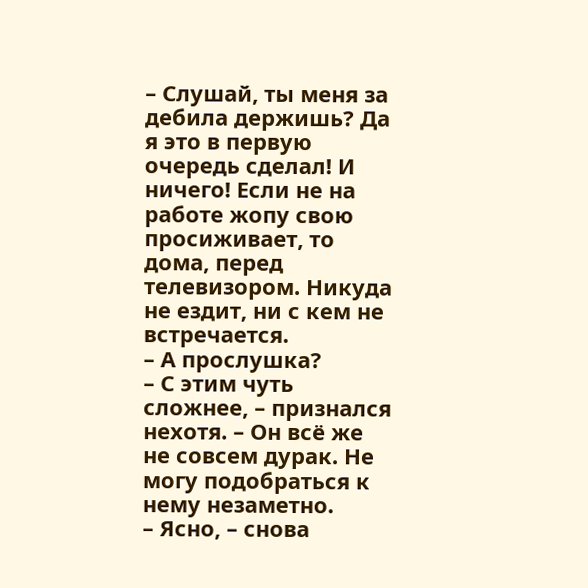– Слушай, ты меня за дебила держишь? Да я это в первую очередь сделал! И ничего! Если не на работе жопу свою просиживает, то дома, перед телевизором. Никуда не ездит, ни с кем не встречается.
– А прослушка?
– С этим чуть сложнее, – признался нехотя. – Он всё же не совсем дурак. Не могу подобраться к нему незаметно.
– Ясно, – снова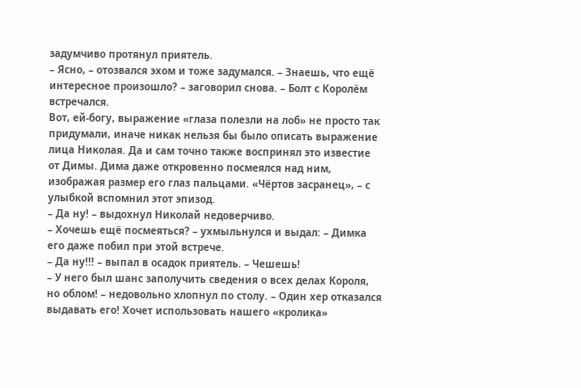задумчиво протянул приятель.
– Ясно, – отозвался эхом и тоже задумался. – Знаешь, что ещё интересное произошло? – заговорил снова. – Болт с Королём встречался.
Вот, ей-богу, выражение «глаза полезли на лоб» не просто так придумали, иначе никак нельзя бы было описать выражение лица Николая. Да и сам точно также воспринял это известие от Димы. Дима даже откровенно посмеялся над ним, изображая размер его глаз пальцами. «Чёртов засранец», – с улыбкой вспомнил этот эпизод.
– Да ну! – выдохнул Николай недоверчиво.
– Хочешь ещё посмеяться? – ухмыльнулся и выдал: – Димка его даже побил при этой встрече.
– Да ну!!! – выпал в осадок приятель. – Чешешь!
– У него был шанс заполучить сведения о всех делах Короля, но облом! – недовольно хлопнул по столу. – Один хер отказался выдавать его! Хочет использовать нашего «кролика»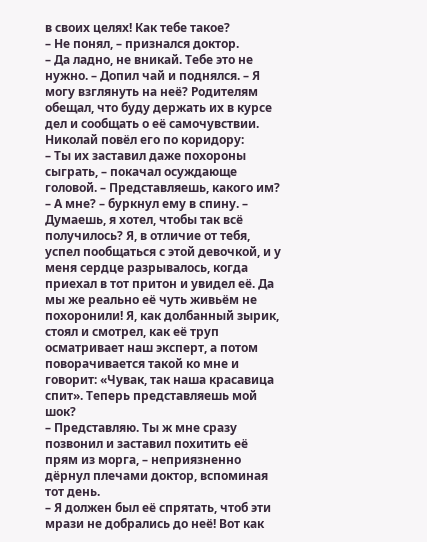в своих целях! Как тебе такое?
– Не понял, – признался доктор.
– Да ладно, не вникай. Тебе это не нужно. – Допил чай и поднялся. – Я могу взглянуть на неё? Родителям обещал, что буду держать их в курсе дел и сообщать о её самочувствии.
Николай повёл его по коридору:
– Ты их заставил даже похороны сыграть, – покачал осуждающе головой. – Представляешь, какого им?
– А мне? – буркнул ему в спину. – Думаешь, я хотел, чтобы так всё получилось? Я, в отличие от тебя, успел пообщаться с этой девочкой, и у меня сердце разрывалось, когда приехал в тот притон и увидел её. Да мы же реально её чуть живьём не похоронили! Я, как долбанный зырик, стоял и смотрел, как её труп осматривает наш эксперт, а потом поворачивается такой ко мне и говорит: «Чувак, так наша красавица спит». Теперь представляешь мой шок?
– Представляю. Ты ж мне сразу позвонил и заставил похитить её прям из морга, – неприязненно дёрнул плечами доктор, вспоминая тот день.
– Я должен был её спрятать, чтоб эти мрази не добрались до неё! Вот как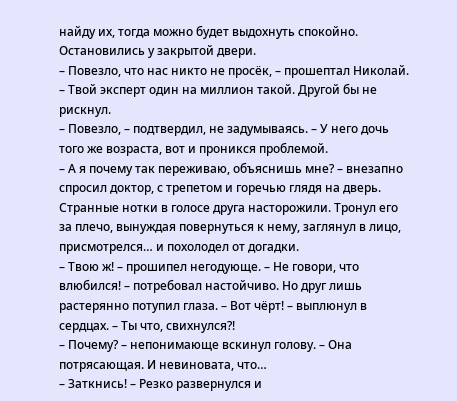найду их, тогда можно будет выдохнуть спокойно.
Остановились у закрытой двери.
– Повезло, что нас никто не просёк, – прошептал Николай. – Твой эксперт один на миллион такой. Другой бы не рискнул.
– Повезло, – подтвердил, не задумываясь. – У него дочь того же возраста, вот и проникся проблемой.
– А я почему так переживаю, объяснишь мне? – внезапно спросил доктор, с трепетом и горечью глядя на дверь.
Странные нотки в голосе друга насторожили. Тронул его за плечо, вынуждая повернуться к нему, заглянул в лицо, присмотрелся… и похолодел от догадки.
– Твою ж! – прошипел негодующе. – Не говори, что влюбился! – потребовал настойчиво. Но друг лишь растерянно потупил глаза. – Вот чёрт! – выплюнул в сердцах. – Ты что, свихнулся?!
– Почему? – непонимающе вскинул голову. – Она потрясающая. И невиновата, что…
– Заткнись! – Резко развернулся и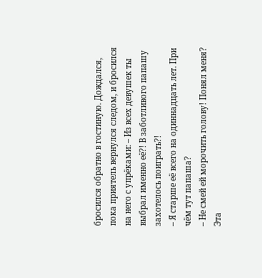бросился обратно в гостиную. Дождался, пока приятель вернулся следом, и бросился на него с упрёками: – Из всех девушек ты выбрал именно её?! В заботливого папашу захотелось поиграть?!
– Я старше её всего на одиннадцать лет. При чём тут папаша?
– Не смей ей морочить голову! Понял меня? Эта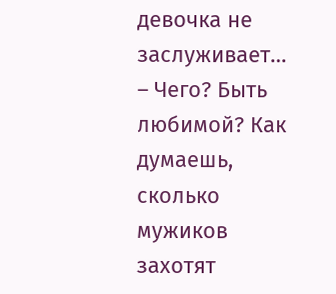девочка не заслуживает…
– Чего? Быть любимой? Как думаешь, сколько мужиков захотят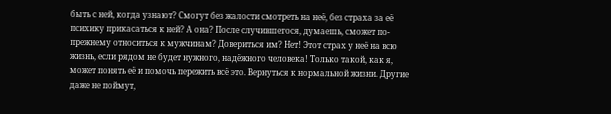быть с ней, когда узнают? Смогут без жалости смотреть на неё, без страха за её психику прикасаться к ней? А она? После случившегося, думаешь, сможет по-прежнему относиться к мужчинам? Довериться им? Нет! Этот страх у неё на всю жизнь, если рядом не будет нужного, надёжного человека! Только такой, как я, может понять её и помочь пережить всё это. Вернуться к нормальной жизни. Другие даже не поймут,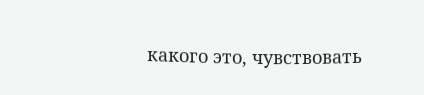какого это, чувствовать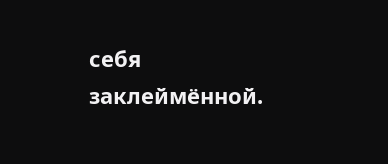себя заклеймённой.